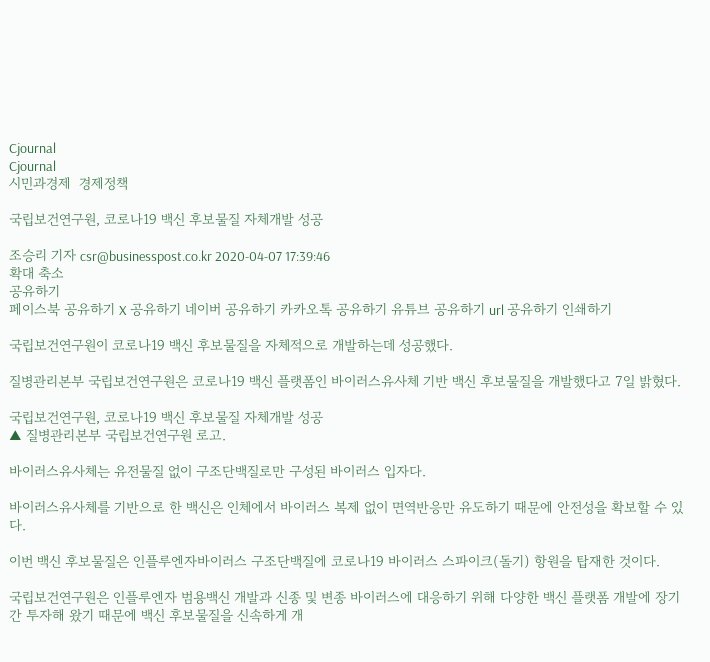Cjournal
Cjournal
시민과경제  경제정책

국립보건연구원, 코로나19 백신 후보물질 자체개발 성공

조승리 기자 csr@businesspost.co.kr 2020-04-07 17:39:46
확대 축소
공유하기
페이스북 공유하기 X 공유하기 네이버 공유하기 카카오톡 공유하기 유튜브 공유하기 url 공유하기 인쇄하기

국립보건연구원이 코로나19 백신 후보물질을 자체적으로 개발하는데 성공했다.

질병관리본부 국립보건연구원은 코로나19 백신 플랫폼인 바이러스유사체 기반 백신 후보물질을 개발했다고 7일 밝혔다.

국립보건연구원, 코로나19 백신 후보물질 자체개발 성공
▲ 질병관리본부 국립보건연구원 로고.

바이러스유사체는 유전물질 없이 구조단백질로만 구성된 바이러스 입자다.

바이러스유사체를 기반으로 한 백신은 인체에서 바이러스 복제 없이 면역반응만 유도하기 때문에 안전성을 확보할 수 있다.

이번 백신 후보물질은 인플루엔자바이러스 구조단백질에 코로나19 바이러스 스파이크(돌기) 항원을 탑재한 것이다.

국립보건연구원은 인플루엔자 범용백신 개발과 신종 및 변종 바이러스에 대응하기 위해 다양한 백신 플랫폼 개발에 장기간 투자해 왔기 때문에 백신 후보물질을 신속하게 개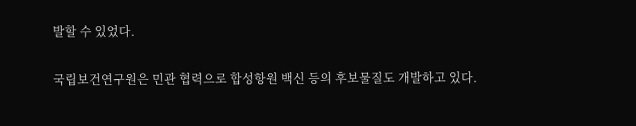발할 수 있었다.

국립보건연구원은 민관 협력으로 합성항원 백신 등의 후보물질도 개발하고 있다.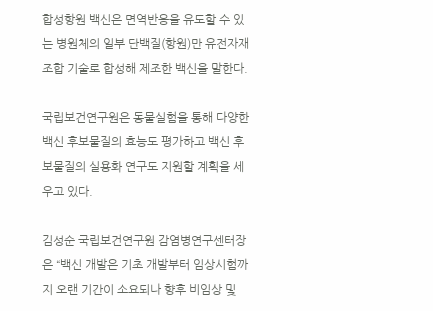합성항원 백신은 면역반응을 유도할 수 있는 병원체의 일부 단백질(항원)만 유전자재조합 기술로 합성해 제조한 백신을 말한다.

국립보건연구원은 동물실험을 통해 다양한 백신 후보물질의 효능도 평가하고 백신 후보물질의 실용화 연구도 지원할 계획을 세우고 있다.

김성순 국립보건연구원 감염병연구센터장은 “백신 개발은 기초 개발부터 임상시험까지 오랜 기간이 소요되나 향후 비임상 및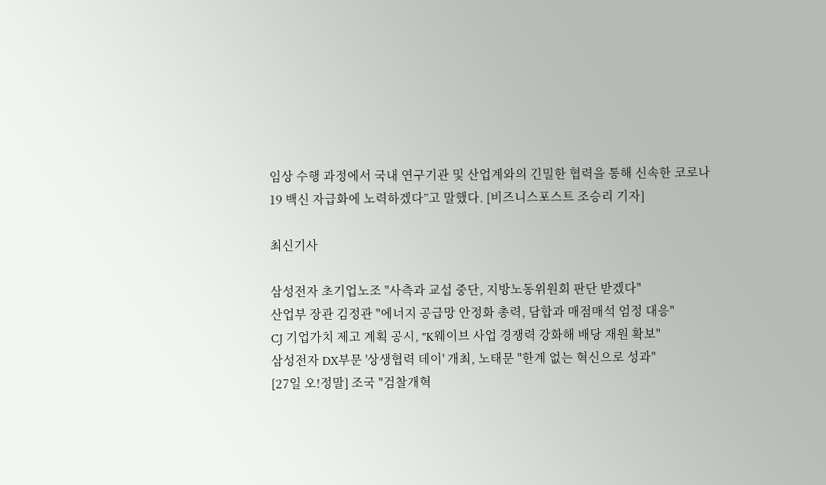임상 수행 과정에서 국내 연구기관 및 산업계와의 긴밀한 협력을 통해 신속한 코로나19 백신 자급화에 노력하겠다”고 말했다. [비즈니스포스트 조승리 기자]

최신기사

삼성전자 초기업노조 "사측과 교섭 중단, 지방노동위원회 판단 받겠다"
산업부 장관 김정관 "에너지 공급망 안정화 총력, 담합과 매점매석 엄정 대응"
CJ 기업가치 제고 계획 공시, "K웨이브 사업 경쟁력 강화해 배당 재원 확보"
삼성전자 DX부문 '상생협력 데이' 개최, 노태문 "한계 없는 혁신으로 성과"
[27일 오!정말] 조국 "검찰개혁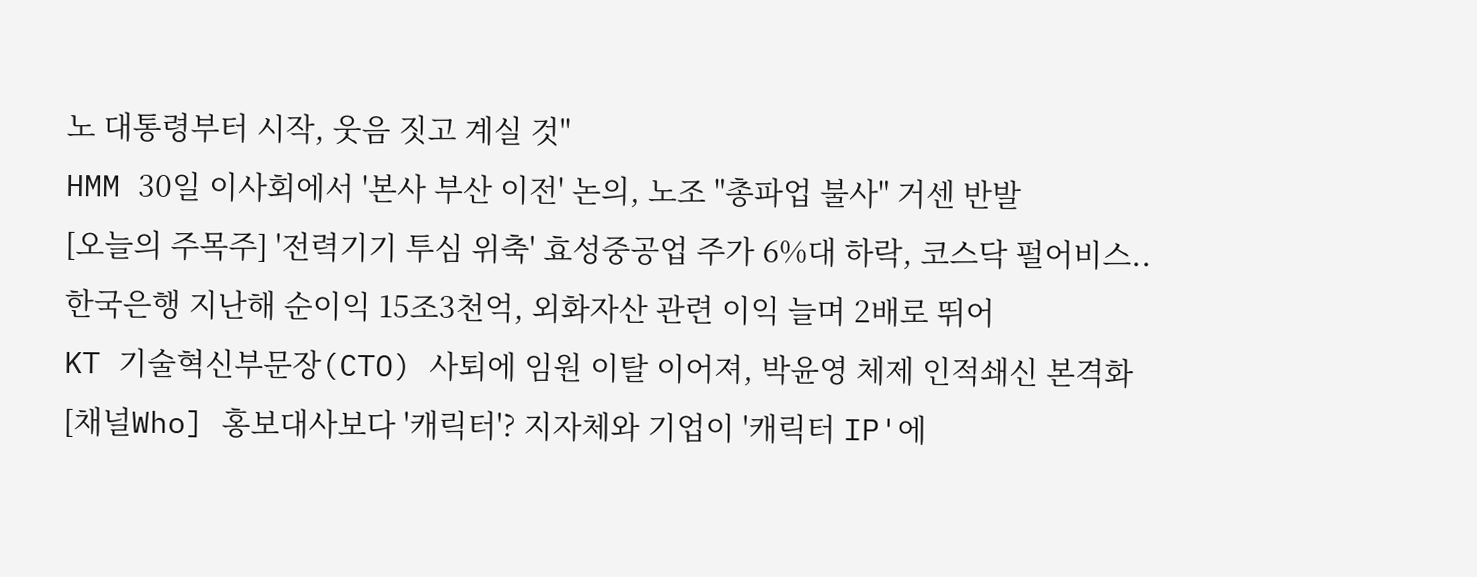노 대통령부터 시작, 웃음 짓고 계실 것"
HMM 30일 이사회에서 '본사 부산 이전' 논의, 노조 "총파업 불사" 거센 반발
[오늘의 주목주] '전력기기 투심 위축' 효성중공업 주가 6%대 하락, 코스닥 펄어비스..
한국은행 지난해 순이익 15조3천억, 외화자산 관련 이익 늘며 2배로 뛰어
KT 기술혁신부문장(CTO) 사퇴에 임원 이탈 이어져, 박윤영 체제 인적쇄신 본격화
[채널Who] 홍보대사보다 '캐릭터'? 지자체와 기업이 '캐릭터 IP'에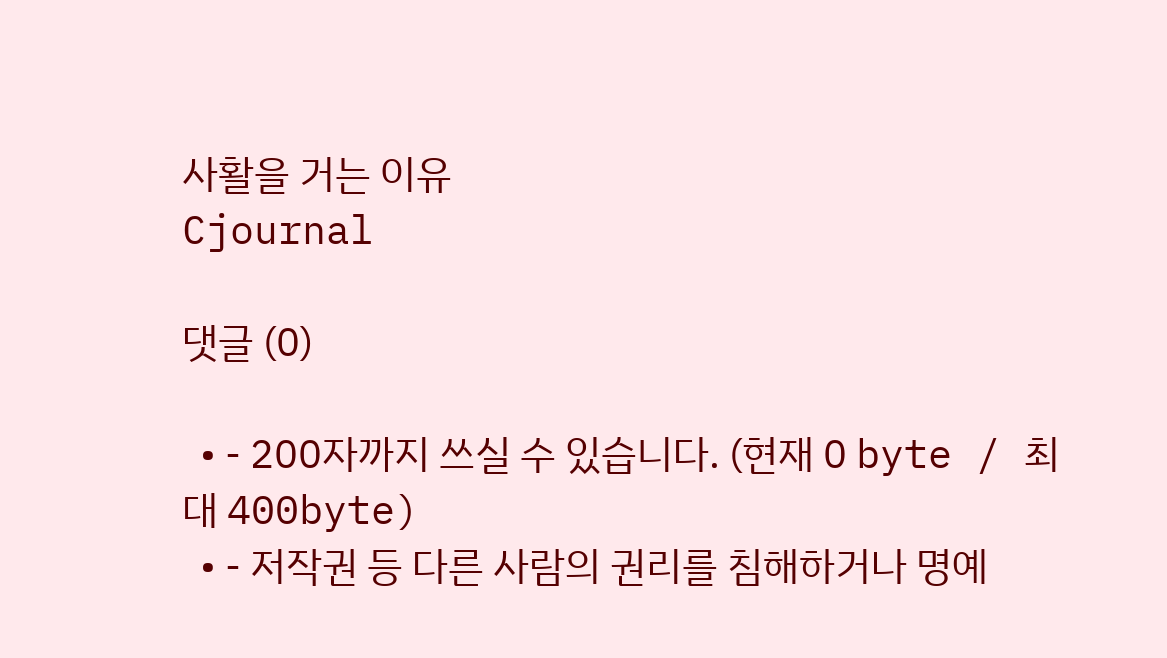사활을 거는 이유
Cjournal

댓글 (0)

  • - 200자까지 쓰실 수 있습니다. (현재 0 byte / 최대 400byte)
  • - 저작권 등 다른 사람의 권리를 침해하거나 명예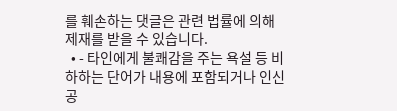를 훼손하는 댓글은 관련 법률에 의해 제재를 받을 수 있습니다.
  • - 타인에게 불쾌감을 주는 욕설 등 비하하는 단어가 내용에 포함되거나 인신공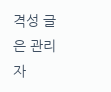격성 글은 관리자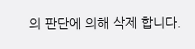의 판단에 의해 삭제 합니다.